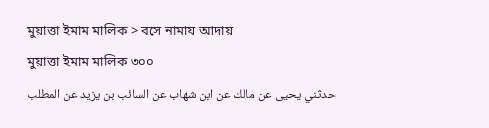মুয়াত্তা ইমাম মালিক > বসে নামায আদায়
মুয়াত্তা ইমাম মালিক ৩০০
حدثني يحيى عن مالك عن ابن شهاب عن السائب بن يزيد عن المطلب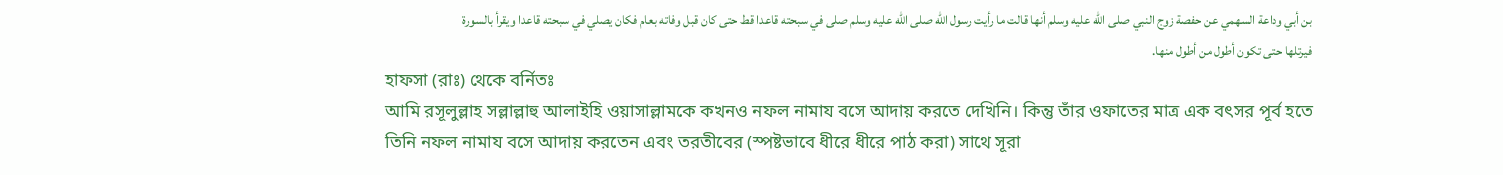بن أبي وداعة السهمي عن حفصة زوج النبي صلى الله عليه وسلم أنها قالت ما رأيت رسول الله صلى الله عليه وسلم صلى في سبحته قاعدا قط حتى كان قبل وفاته بعام فكان يصلي في سبحته قاعدا ويقرأ بالسورة فيرتلها حتى تكون أطول من أطول منها.
হাফসা (রাঃ) থেকে বর্নিতঃ
আমি রসূলুল্লাহ সল্লাল্লাহু আলাইহি ওয়াসাল্লামকে কখনও নফল নামায বসে আদায় করতে দেখিনি। কিন্তু তাঁর ওফাতের মাত্র এক বৎসর পূর্ব হতে তিনি নফল নামায বসে আদায় করতেন এবং তরতীবের (স্পষ্টভাবে ধীরে ধীরে পাঠ করা) সাথে সূরা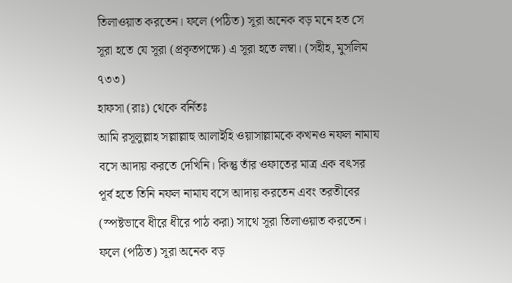তিলাওয়াত করতেন। ফলে (পঠিত) সূরা অনেক বড় মনে হত সে সূরা হতে যে সূরা (প্রকৃতপক্ষে) এ সূরা হতে লম্বা। (সহীহ, মুসলিম ৭৩৩)
হাফসা (রাঃ) থেকে বর্নিতঃ
আমি রসূলুল্লাহ সল্লাল্লাহু আলাইহি ওয়াসাল্লামকে কখনও নফল নামায বসে আদায় করতে দেখিনি। কিন্তু তাঁর ওফাতের মাত্র এক বৎসর পূর্ব হতে তিনি নফল নামায বসে আদায় করতেন এবং তরতীবের (স্পষ্টভাবে ধীরে ধীরে পাঠ করা) সাথে সূরা তিলাওয়াত করতেন। ফলে (পঠিত) সূরা অনেক বড়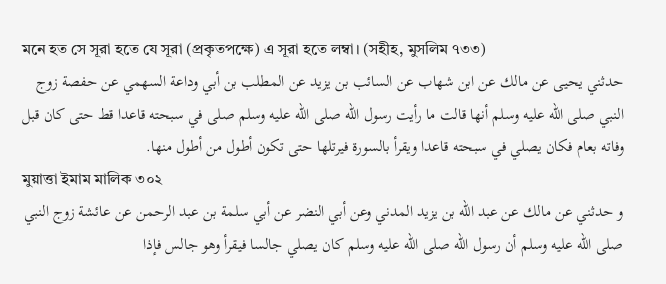মনে হত সে সূরা হতে যে সূরা (প্রকৃতপক্ষে) এ সূরা হতে লম্বা। (সহীহ, মুসলিম ৭৩৩)
حدثني يحيى عن مالك عن ابن شهاب عن السائب بن يزيد عن المطلب بن أبي وداعة السهمي عن حفصة زوج النبي صلى الله عليه وسلم أنها قالت ما رأيت رسول الله صلى الله عليه وسلم صلى في سبحته قاعدا قط حتى كان قبل وفاته بعام فكان يصلي في سبحته قاعدا ويقرأ بالسورة فيرتلها حتى تكون أطول من أطول منها.
মুয়াত্তা ইমাম মালিক ৩০২
و حدثني عن مالك عن عبد الله بن يزيد المدني وعن أبي النضر عن أبي سلمة بن عبد الرحمن عن عائشة زوج النبي صلى الله عليه وسلم أن رسول الله صلى الله عليه وسلم كان يصلي جالسا فيقرأ وهو جالس فإذا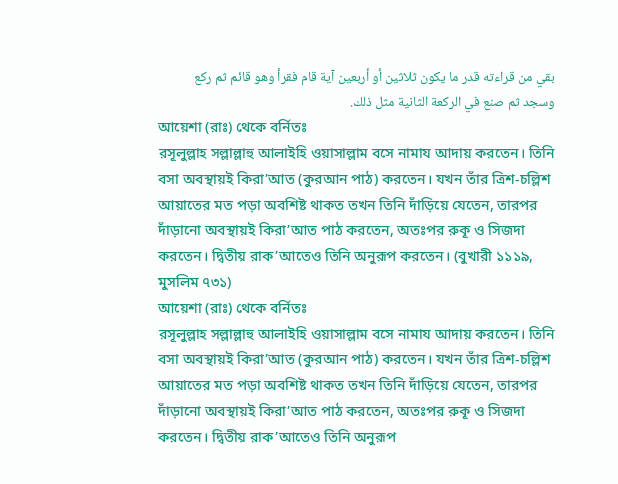بقي من قراءته قدر ما يكون ثلاثين أو أربعين آية قام فقرأ وهو قائم ثم ركع وسجد ثم صنع في الركعة الثانية مثل ذلك.
আয়েশা (রাঃ) থেকে বর্নিতঃ
রসূলুল্লাহ সল্লাল্লাহু আলাইহি ওয়াসাল্লাম বসে নামায আদায় করতেন। তিনি বসা অবস্থায়ই কিরা’আত (কুরআন পাঠ) করতেন। যখন তাঁর ত্রিশ-চল্লিশ আয়াতের মত পড়া অবশিষ্ট থাকত তখন তিনি দাঁড়িয়ে যেতেন, তারপর দাঁড়ানো অবস্থায়ই কিরা’আত পাঠ করতেন, অতঃপর রুকূ ও সিজদা করতেন। দ্বিতীয় রাক’আতেও তিনি অনুরূপ করতেন। (বুখারী ১১১৯, মুসলিম ৭৩১)
আয়েশা (রাঃ) থেকে বর্নিতঃ
রসূলুল্লাহ সল্লাল্লাহু আলাইহি ওয়াসাল্লাম বসে নামায আদায় করতেন। তিনি বসা অবস্থায়ই কিরা’আত (কুরআন পাঠ) করতেন। যখন তাঁর ত্রিশ-চল্লিশ আয়াতের মত পড়া অবশিষ্ট থাকত তখন তিনি দাঁড়িয়ে যেতেন, তারপর দাঁড়ানো অবস্থায়ই কিরা’আত পাঠ করতেন, অতঃপর রুকূ ও সিজদা করতেন। দ্বিতীয় রাক’আতেও তিনি অনুরূপ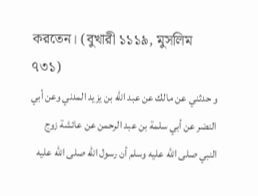করতেন। (বুখারী ১১১৯, মুসলিম ৭৩১)
و حدثني عن مالك عن عبد الله بن يزيد المدني وعن أبي النضر عن أبي سلمة بن عبد الرحمن عن عائشة زوج النبي صلى الله عليه وسلم أن رسول الله صلى الله عليه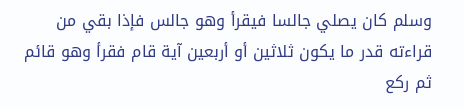وسلم كان يصلي جالسا فيقرأ وهو جالس فإذا بقي من قراءته قدر ما يكون ثلاثين أو أربعين آية قام فقرأ وهو قائم ثم ركع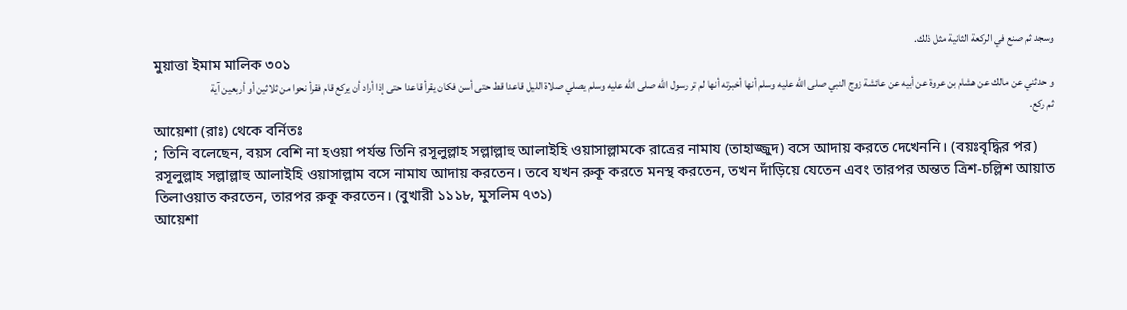وسجد ثم صنع في الركعة الثانية مثل ذلك.
মুয়াত্তা ইমাম মালিক ৩০১
و حدثني عن مالك عن هشام بن عروة عن أبيه عن عائشة زوج النبي صلى الله عليه وسلم أنها أخبرته أنها لم تر رسول الله صلى الله عليه وسلم يصلي صلاة الليل قاعدا قط حتى أسن فكان يقرأ قاعدا حتى إذا أراد أن يركع قام فقرأ نحوا من ثلاثين أو أربعين آية ثم ركع.
আয়েশা (রাঃ) থেকে বর্নিতঃ
; তিনি বলেছেন, বয়স বেশি না হওয়া পর্যন্ত তিনি রসূলুল্লাহ সল্লাল্লাহু আলাইহি ওয়াসাল্লামকে রাত্রের নামায (তাহাজ্জুদ) বসে আদায় করতে দেখেননি। (বয়ঃবৃদ্ধির পর) রসূলুল্লাহ সল্লাল্লাহু আলাইহি ওয়াসাল্লাম বসে নামায আদায় করতেন। তবে যখন রুকূ করতে মনস্থ করতেন, তখন দাঁড়িয়ে যেতেন এবং তারপর অন্তত ত্রিশ-চল্লিশ আয়াত তিলাওয়াত করতেন, তারপর রুকূ করতেন। (বুখারী ১১১৮, মুসলিম ৭৩১)
আয়েশা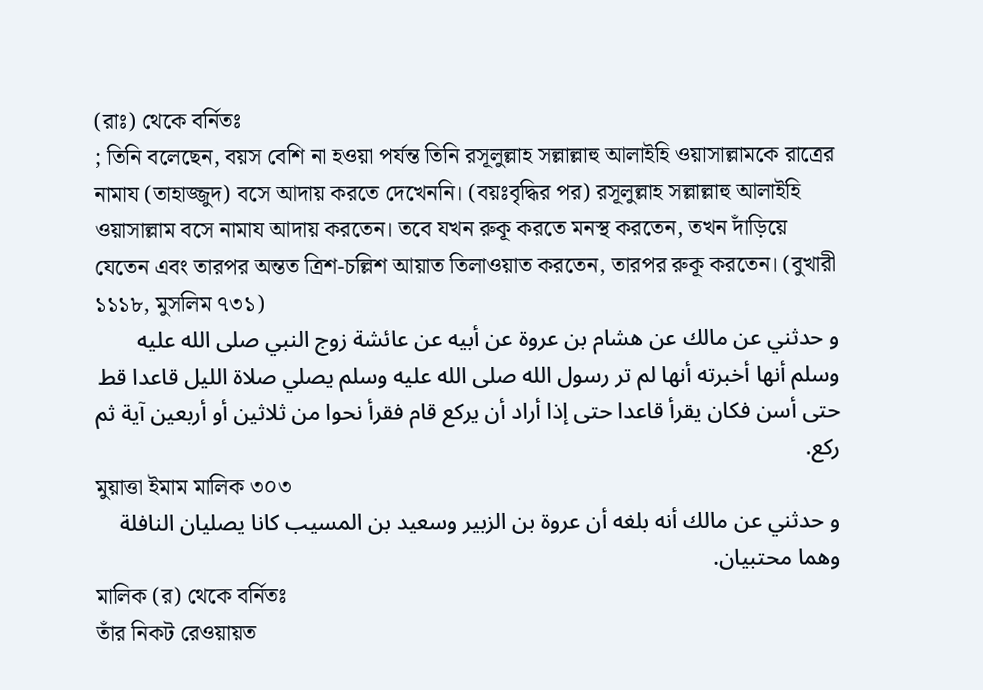(রাঃ) থেকে বর্নিতঃ
; তিনি বলেছেন, বয়স বেশি না হওয়া পর্যন্ত তিনি রসূলুল্লাহ সল্লাল্লাহু আলাইহি ওয়াসাল্লামকে রাত্রের নামায (তাহাজ্জুদ) বসে আদায় করতে দেখেননি। (বয়ঃবৃদ্ধির পর) রসূলুল্লাহ সল্লাল্লাহু আলাইহি ওয়াসাল্লাম বসে নামায আদায় করতেন। তবে যখন রুকূ করতে মনস্থ করতেন, তখন দাঁড়িয়ে যেতেন এবং তারপর অন্তত ত্রিশ-চল্লিশ আয়াত তিলাওয়াত করতেন, তারপর রুকূ করতেন। (বুখারী ১১১৮, মুসলিম ৭৩১)
و حدثني عن مالك عن هشام بن عروة عن أبيه عن عائشة زوج النبي صلى الله عليه وسلم أنها أخبرته أنها لم تر رسول الله صلى الله عليه وسلم يصلي صلاة الليل قاعدا قط حتى أسن فكان يقرأ قاعدا حتى إذا أراد أن يركع قام فقرأ نحوا من ثلاثين أو أربعين آية ثم ركع.
মুয়াত্তা ইমাম মালিক ৩০৩
و حدثني عن مالك أنه بلغه أن عروة بن الزبير وسعيد بن المسيب كانا يصليان النافلة وهما محتبيان.
মালিক (র) থেকে বর্নিতঃ
তাঁর নিকট রেওয়ায়ত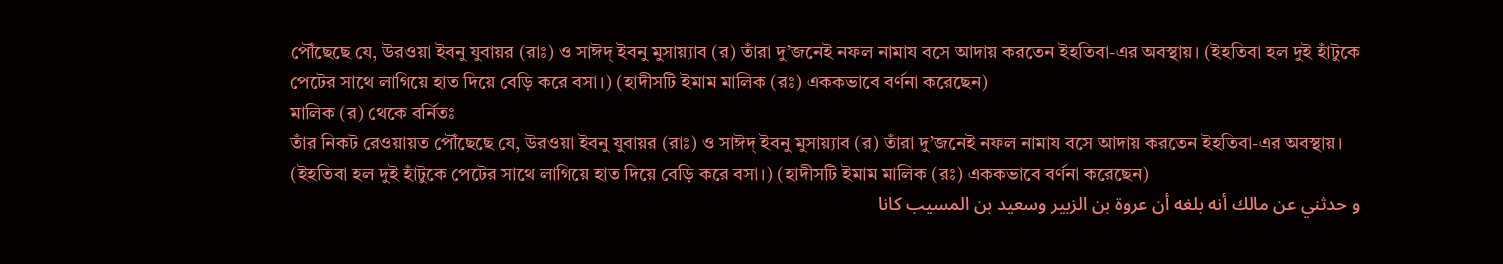পৌঁছেছে যে, উরওয়া ইবনু যুবায়র (রাঃ) ও সাঈদ্ ইবনু মুসায়্যাব (র) তাঁরা দু’জনেই নফল নামায বসে আদায় করতেন ইহতিবা-এর অবস্থায়। (ইহতিবা হল দুই হাঁটুকে পেটের সাথে লাগিয়ে হাত দিয়ে বেড়ি করে বসা।) (হাদীসটি ইমাম মালিক (রঃ) এককভাবে বর্ণনা করেছেন)
মালিক (র) থেকে বর্নিতঃ
তাঁর নিকট রেওয়ায়ত পৌঁছেছে যে, উরওয়া ইবনু যুবায়র (রাঃ) ও সাঈদ্ ইবনু মুসায়্যাব (র) তাঁরা দু’জনেই নফল নামায বসে আদায় করতেন ইহতিবা-এর অবস্থায়। (ইহতিবা হল দুই হাঁটুকে পেটের সাথে লাগিয়ে হাত দিয়ে বেড়ি করে বসা।) (হাদীসটি ইমাম মালিক (রঃ) এককভাবে বর্ণনা করেছেন)
و حدثني عن مالك أنه بلغه أن عروة بن الزبير وسعيد بن المسيب كانا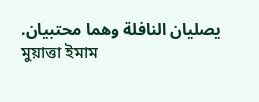يصليان النافلة وهما محتبيان.
মুয়াত্তা ইমাম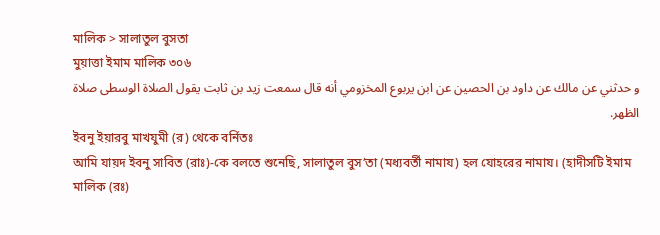মালিক > সালাতুল বুসতা
মুয়াত্তা ইমাম মালিক ৩০৬
و حدثني عن مالك عن داود بن الحصين عن ابن يربوع المخزومي أنه قال سمعت زيد بن ثابت يقول الصلاة الوسطى صلاة الظهر.
ইবনু ইয়ারবু মাখযুমী (র) থেকে বর্নিতঃ
আমি যায়দ ইবনু সাবিত (রাঃ)-কে বলতে শুনেছি, সালাতুল বুস’তা (মধ্যবর্তী নামায) হল যোহরের নামায। (হাদীসটি ইমাম মালিক (রঃ)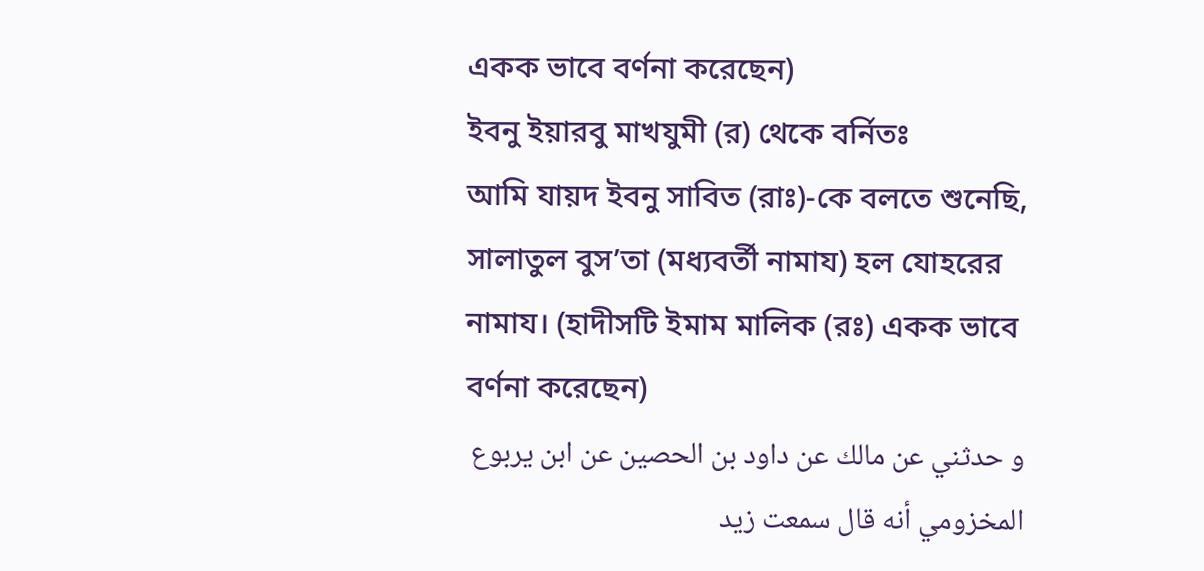একক ভাবে বর্ণনা করেছেন)
ইবনু ইয়ারবু মাখযুমী (র) থেকে বর্নিতঃ
আমি যায়দ ইবনু সাবিত (রাঃ)-কে বলতে শুনেছি, সালাতুল বুস’তা (মধ্যবর্তী নামায) হল যোহরের নামায। (হাদীসটি ইমাম মালিক (রঃ) একক ভাবে বর্ণনা করেছেন)
و حدثني عن مالك عن داود بن الحصين عن ابن يربوع المخزومي أنه قال سمعت زيد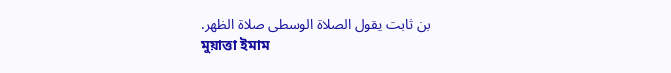بن ثابت يقول الصلاة الوسطى صلاة الظهر.
মুয়াত্তা ইমাম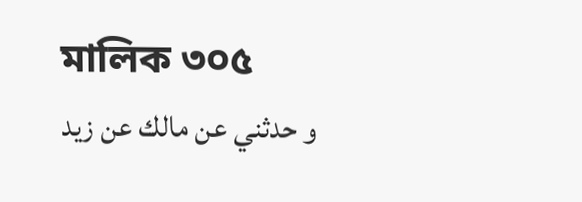মালিক ৩০৫
و حدثني عن مالك عن زيد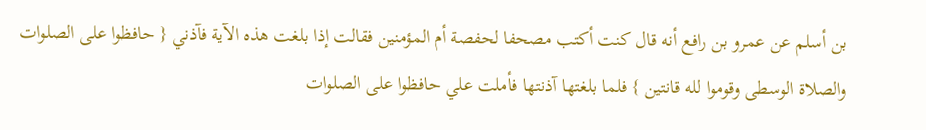بن أسلم عن عمرو بن رافع أنه قال كنت أكتب مصحفا لحفصة أم المؤمنين فقالت إذا بلغت هذه الآية فآذني { حافظوا على الصلوات والصلاة الوسطى وقوموا لله قانتين } فلما بلغتها آذنتها فأملت علي حافظوا على الصلوات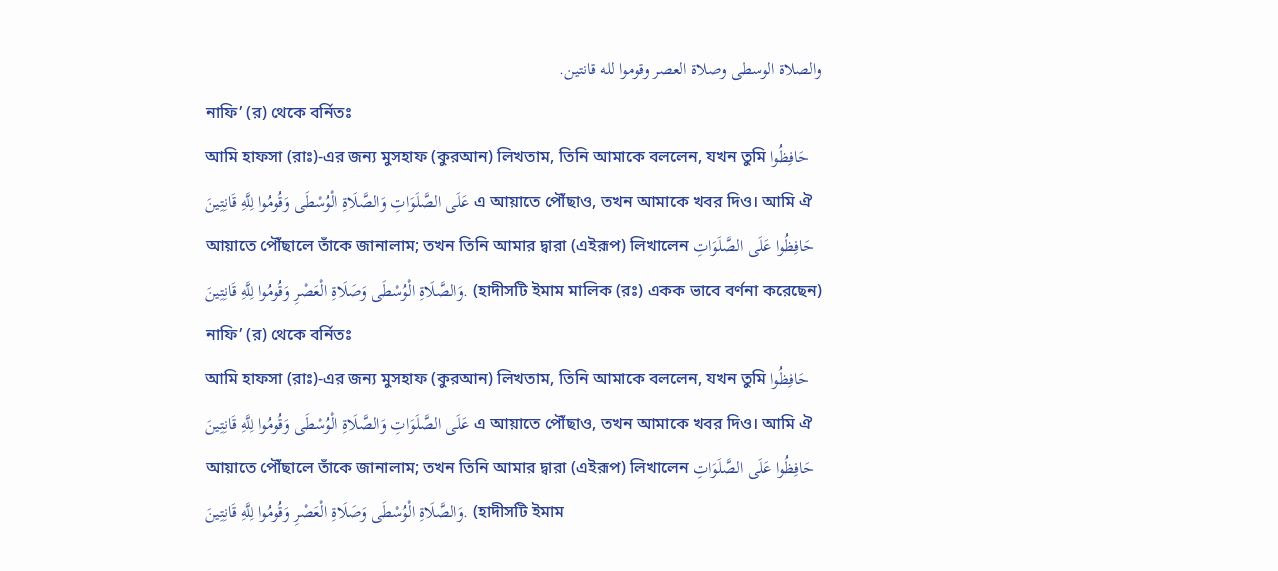والصلاة الوسطى وصلاة العصر وقوموا لله قانتين.
নাফি’ (র) থেকে বর্নিতঃ
আমি হাফসা (রাঃ)-এর জন্য মুসহাফ (কুরআন) লিখতাম, তিনি আমাকে বললেন, যখন তুমি حَافِظُوا عَلَى الصَّلَوَاتِ وَالصَّلَاةِ الْوُسْطَى وَقُومُوا لِلَّهِ قَانِتِينَ এ আয়াতে পৌঁছাও, তখন আমাকে খবর দিও। আমি ঐ আয়াতে পৌঁছালে তাঁকে জানালাম; তখন তিনি আমার দ্বারা (এইরূপ) লিখালেন حَافِظُوا عَلَى الصَّلَوَاتِ وَالصَّلَاةِ الْوُسْطَى وَصَلَاةِ الْعَصْرِ وَقُومُوا لِلَّهِ قَانِتِينَ. (হাদীসটি ইমাম মালিক (রঃ) একক ভাবে বর্ণনা করেছেন)
নাফি’ (র) থেকে বর্নিতঃ
আমি হাফসা (রাঃ)-এর জন্য মুসহাফ (কুরআন) লিখতাম, তিনি আমাকে বললেন, যখন তুমি حَافِظُوا عَلَى الصَّلَوَاتِ وَالصَّلَاةِ الْوُسْطَى وَقُومُوا لِلَّهِ قَانِتِينَ এ আয়াতে পৌঁছাও, তখন আমাকে খবর দিও। আমি ঐ আয়াতে পৌঁছালে তাঁকে জানালাম; তখন তিনি আমার দ্বারা (এইরূপ) লিখালেন حَافِظُوا عَلَى الصَّلَوَاتِ وَالصَّلَاةِ الْوُسْطَى وَصَلَاةِ الْعَصْرِ وَقُومُوا لِلَّهِ قَانِتِينَ. (হাদীসটি ইমাম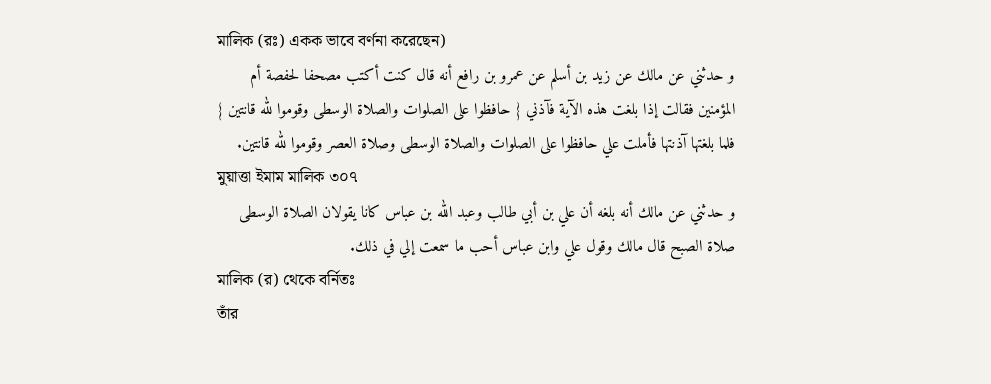মালিক (রঃ) একক ভাবে বর্ণনা করেছেন)
و حدثني عن مالك عن زيد بن أسلم عن عمرو بن رافع أنه قال كنت أكتب مصحفا لحفصة أم المؤمنين فقالت إذا بلغت هذه الآية فآذني { حافظوا على الصلوات والصلاة الوسطى وقوموا لله قانتين } فلما بلغتها آذنتها فأملت علي حافظوا على الصلوات والصلاة الوسطى وصلاة العصر وقوموا لله قانتين.
মুয়াত্তা ইমাম মালিক ৩০৭
و حدثني عن مالك أنه بلغه أن علي بن أبي طالب وعبد الله بن عباس كانا يقولان الصلاة الوسطى صلاة الصبح قال مالك وقول علي وابن عباس أحب ما سمعت إلي في ذلك.
মালিক (র) থেকে বর্নিতঃ
তাঁর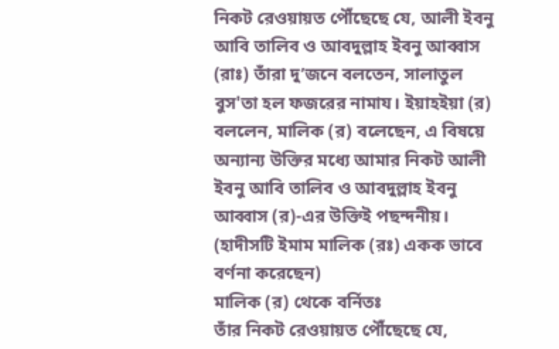নিকট রেওয়ায়ত পৌঁছেছে যে, আলী ইবনু আবি তালিব ও আবদুল্লাহ ইবনু আব্বাস (রাঃ) তাঁরা দু’জনে বলতেন, সালাতুল বুস'তা হল ফজরের নামায। ইয়াহইয়া (র) বললেন, মালিক (র) বলেছেন, এ বিষয়ে অন্যান্য উক্তির মধ্যে আমার নিকট আলী ইবনু আবি তালিব ও আবদুল্লাহ ইবনু আব্বাস (র)-এর উক্তিই পছন্দনীয়। (হাদীসটি ইমাম মালিক (রঃ) একক ভাবে বর্ণনা করেছেন)
মালিক (র) থেকে বর্নিতঃ
তাঁর নিকট রেওয়ায়ত পৌঁছেছে যে,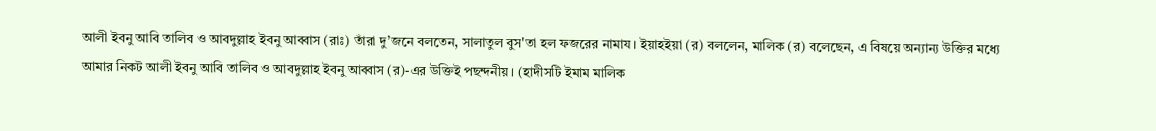আলী ইবনু আবি তালিব ও আবদুল্লাহ ইবনু আব্বাস (রাঃ) তাঁরা দু’জনে বলতেন, সালাতুল বুস'তা হল ফজরের নামায। ইয়াহইয়া (র) বললেন, মালিক (র) বলেছেন, এ বিষয়ে অন্যান্য উক্তির মধ্যে আমার নিকট আলী ইবনু আবি তালিব ও আবদুল্লাহ ইবনু আব্বাস (র)-এর উক্তিই পছন্দনীয়। (হাদীসটি ইমাম মালিক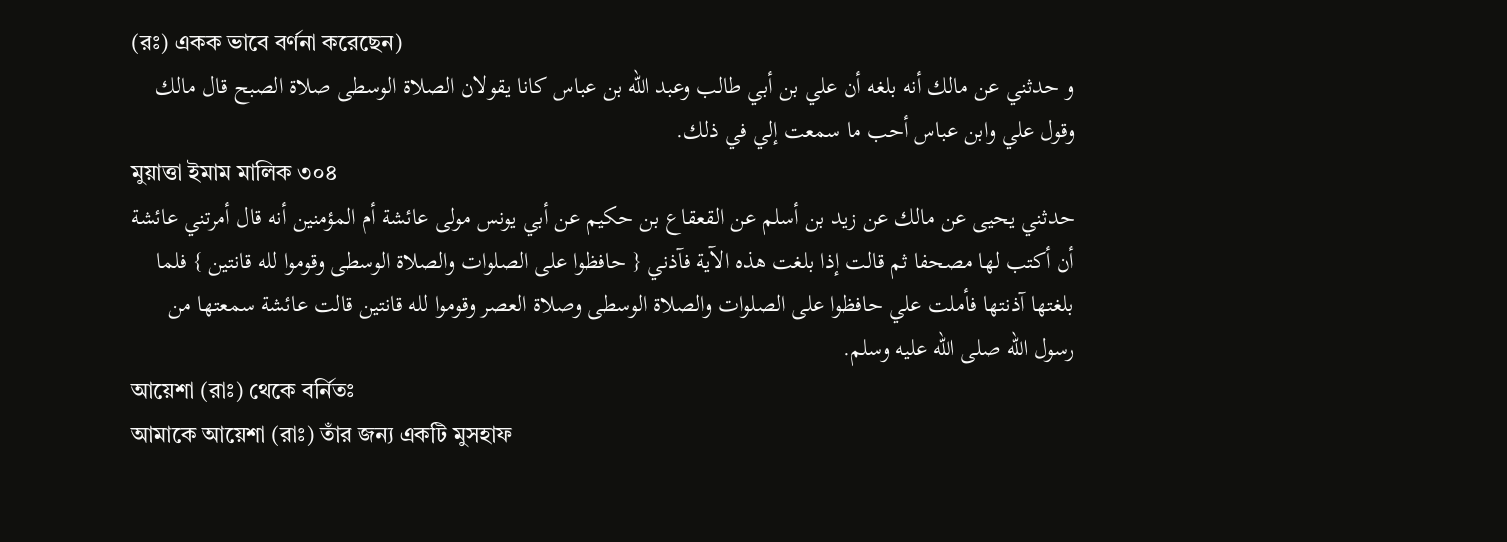(রঃ) একক ভাবে বর্ণনা করেছেন)
و حدثني عن مالك أنه بلغه أن علي بن أبي طالب وعبد الله بن عباس كانا يقولان الصلاة الوسطى صلاة الصبح قال مالك وقول علي وابن عباس أحب ما سمعت إلي في ذلك.
মুয়াত্তা ইমাম মালিক ৩০৪
حدثني يحيى عن مالك عن زيد بن أسلم عن القعقاع بن حكيم عن أبي يونس مولى عائشة أم المؤمنين أنه قال أمرتني عائشة أن أكتب لها مصحفا ثم قالت إذا بلغت هذه الآية فآذني { حافظوا على الصلوات والصلاة الوسطى وقوموا لله قانتين } فلما بلغتها آذنتها فأملت علي حافظوا على الصلوات والصلاة الوسطى وصلاة العصر وقوموا لله قانتين قالت عائشة سمعتها من رسول الله صلى الله عليه وسلم.
আয়েশা (রাঃ) থেকে বর্নিতঃ
আমাকে আয়েশা (রাঃ) তাঁর জন্য একটি মুসহাফ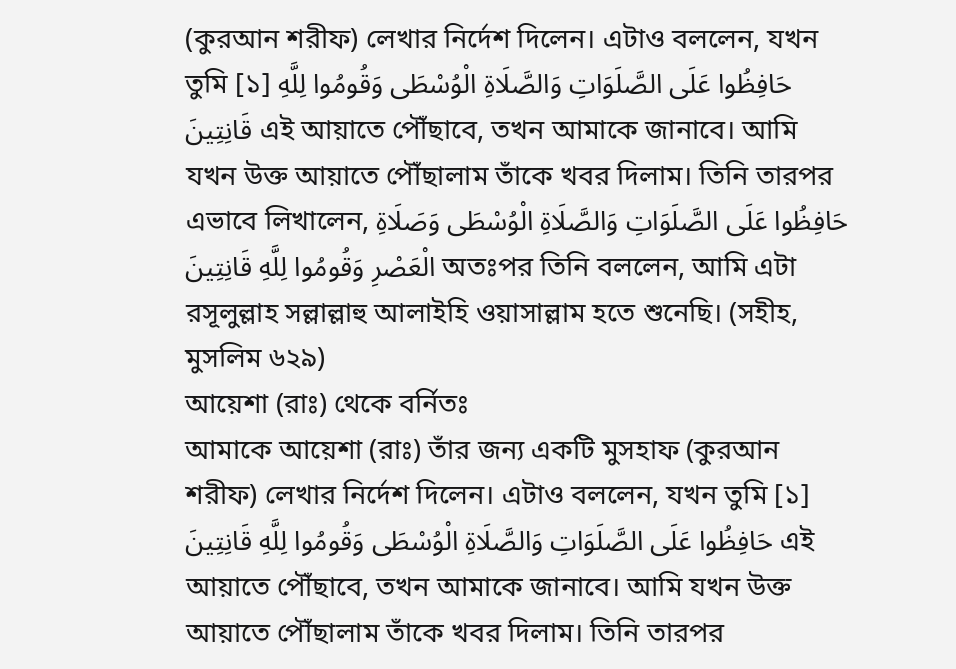(কুরআন শরীফ) লেখার নির্দেশ দিলেন। এটাও বললেন, যখন তুমি [১] حَافِظُوا عَلَى الصَّلَوَاتِ وَالصَّلَاةِ الْوُسْطَى وَقُومُوا لِلَّهِ قَانِتِينَ এই আয়াতে পৌঁছাবে, তখন আমাকে জানাবে। আমি যখন উক্ত আয়াতে পৌঁছালাম তাঁকে খবর দিলাম। তিনি তারপর এভাবে লিখালেন, حَافِظُوا عَلَى الصَّلَوَاتِ وَالصَّلَاةِ الْوُسْطَى وَصَلَاةِ الْعَصْرِ وَقُومُوا لِلَّهِ قَانِتِينَ অতঃপর তিনি বললেন, আমি এটা রসূলুল্লাহ সল্লাল্লাহু আলাইহি ওয়াসাল্লাম হতে শুনেছি। (সহীহ, মুসলিম ৬২৯)
আয়েশা (রাঃ) থেকে বর্নিতঃ
আমাকে আয়েশা (রাঃ) তাঁর জন্য একটি মুসহাফ (কুরআন শরীফ) লেখার নির্দেশ দিলেন। এটাও বললেন, যখন তুমি [১] حَافِظُوا عَلَى الصَّلَوَاتِ وَالصَّلَاةِ الْوُسْطَى وَقُومُوا لِلَّهِ قَانِتِينَ এই আয়াতে পৌঁছাবে, তখন আমাকে জানাবে। আমি যখন উক্ত আয়াতে পৌঁছালাম তাঁকে খবর দিলাম। তিনি তারপর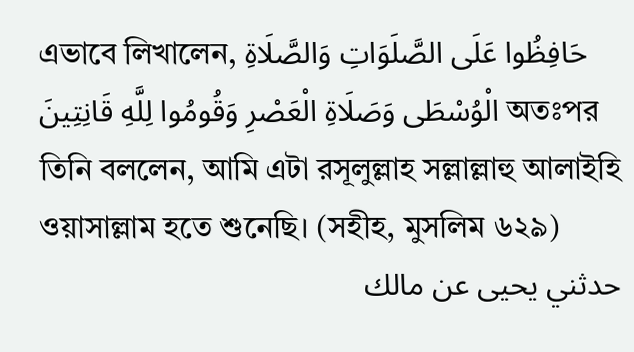এভাবে লিখালেন, حَافِظُوا عَلَى الصَّلَوَاتِ وَالصَّلَاةِ الْوُسْطَى وَصَلَاةِ الْعَصْرِ وَقُومُوا لِلَّهِ قَانِتِينَ অতঃপর তিনি বললেন, আমি এটা রসূলুল্লাহ সল্লাল্লাহু আলাইহি ওয়াসাল্লাম হতে শুনেছি। (সহীহ, মুসলিম ৬২৯)
حدثني يحيى عن مالك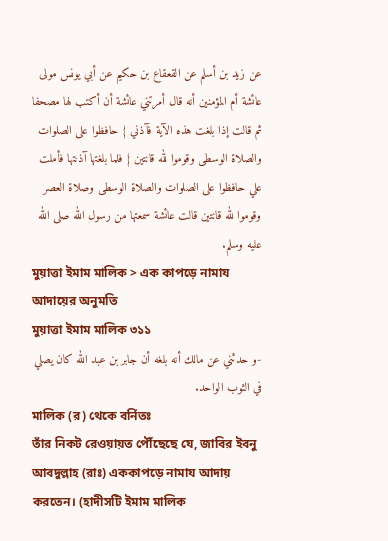عن زيد بن أسلم عن القعقاع بن حكيم عن أبي يونس مولى عائشة أم المؤمنين أنه قال أمرتني عائشة أن أكتب لها مصحفا ثم قالت إذا بلغت هذه الآية فآذني { حافظوا على الصلوات والصلاة الوسطى وقوموا لله قانتين } فلما بلغتها آذنتها فأملت علي حافظوا على الصلوات والصلاة الوسطى وصلاة العصر وقوموا لله قانتين قالت عائشة سمعتها من رسول الله صلى الله عليه وسلم.
মুয়াত্তা ইমাম মালিক > এক কাপড়ে নামায আদায়ের অনুমতি
মুয়াত্তা ইমাম মালিক ৩১১
-و حدثني عن مالك أنه بلغه أن جابر بن عبد الله كان يصلي في الثوب الواحد.
মালিক (র) থেকে বর্নিতঃ
তাঁর নিকট রেওয়ায়ত পৌঁছেছে যে, জাবির ইবনু আবদুল্লাহ (রাঃ) এককাপড়ে নামায আদায় করতেন। (হাদীসটি ইমাম মালিক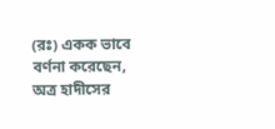(রঃ) একক ভাবে বর্ণনা করেছেন, অত্র হাদীসের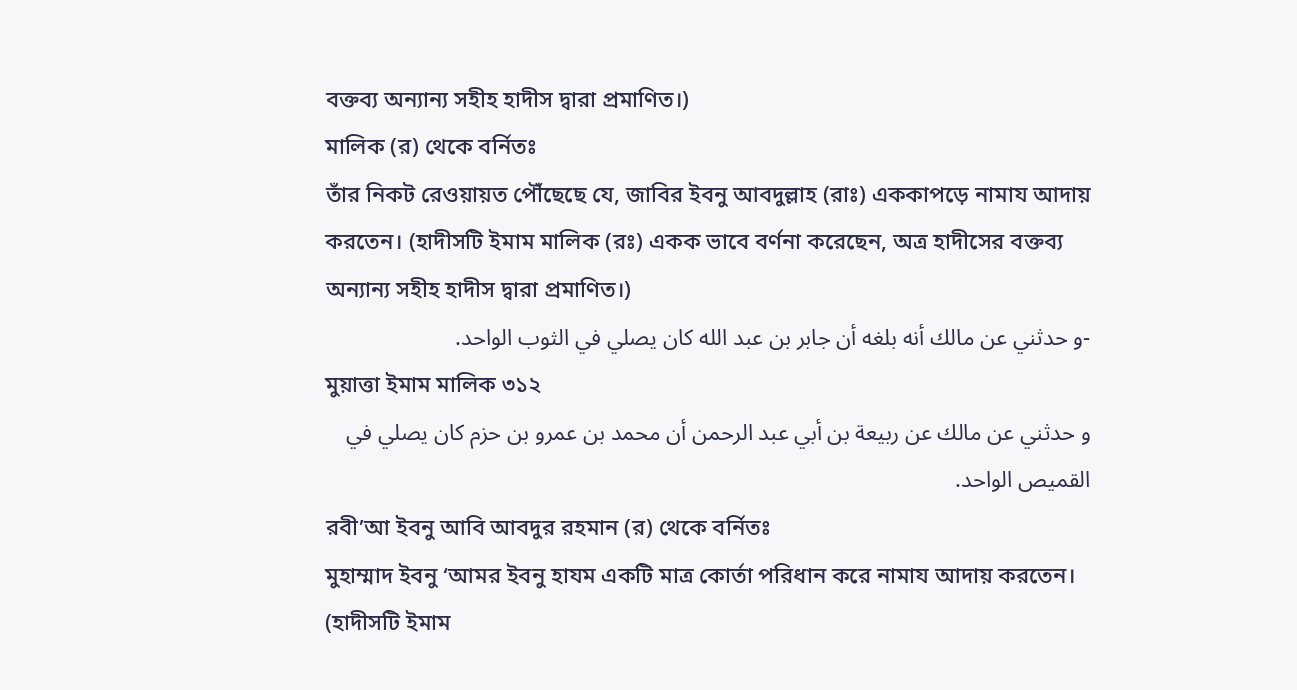বক্তব্য অন্যান্য সহীহ হাদীস দ্বারা প্রমাণিত।)
মালিক (র) থেকে বর্নিতঃ
তাঁর নিকট রেওয়ায়ত পৌঁছেছে যে, জাবির ইবনু আবদুল্লাহ (রাঃ) এককাপড়ে নামায আদায় করতেন। (হাদীসটি ইমাম মালিক (রঃ) একক ভাবে বর্ণনা করেছেন, অত্র হাদীসের বক্তব্য অন্যান্য সহীহ হাদীস দ্বারা প্রমাণিত।)
-و حدثني عن مالك أنه بلغه أن جابر بن عبد الله كان يصلي في الثوب الواحد.
মুয়াত্তা ইমাম মালিক ৩১২
و حدثني عن مالك عن ربيعة بن أبي عبد الرحمن أن محمد بن عمرو بن حزم كان يصلي في القميص الواحد.
রবী’আ ইবনু আবি আবদুর রহমান (র) থেকে বর্নিতঃ
মুহাম্মাদ ইবনু ‘আমর ইবনু হাযম একটি মাত্র কোর্তা পরিধান করে নামায আদায় করতেন। (হাদীসটি ইমাম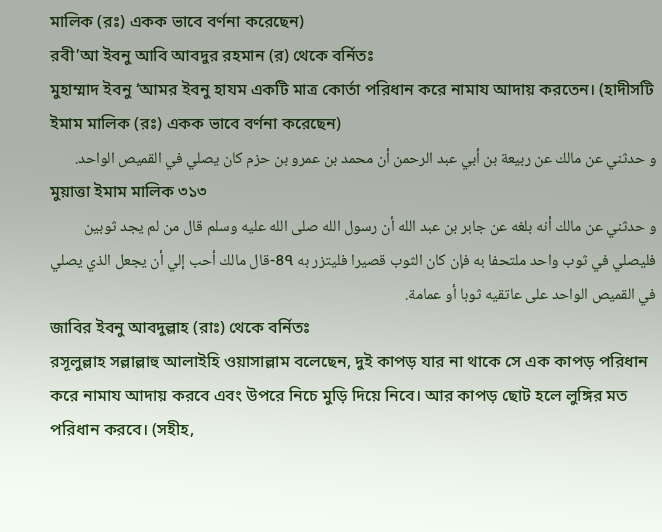মালিক (রঃ) একক ভাবে বর্ণনা করেছেন)
রবী’আ ইবনু আবি আবদুর রহমান (র) থেকে বর্নিতঃ
মুহাম্মাদ ইবনু ‘আমর ইবনু হাযম একটি মাত্র কোর্তা পরিধান করে নামায আদায় করতেন। (হাদীসটি ইমাম মালিক (রঃ) একক ভাবে বর্ণনা করেছেন)
و حدثني عن مالك عن ربيعة بن أبي عبد الرحمن أن محمد بن عمرو بن حزم كان يصلي في القميص الواحد.
মুয়াত্তা ইমাম মালিক ৩১৩
و حدثني عن مالك أنه بلغه عن جابر بن عبد الله أن رسول الله صلى الله عليه وسلم قال من لم يجد ثوبين فليصلي في ثوب واحد ملتحفا به فإن كان الثوب قصيرا فليتزر به ৪৭-قال مالك أحب إلي أن يجعل الذي يصلي في القميص الواحد على عاتقيه ثوبا أو عمامة.
জাবির ইবনু আবদুল্লাহ (রাঃ) থেকে বর্নিতঃ
রসূলুল্লাহ সল্লাল্লাহু আলাইহি ওয়াসাল্লাম বলেছেন, দুই কাপড় যার না থাকে সে এক কাপড় পরিধান করে নামায আদায় করবে এবং উপরে নিচে মুড়ি দিয়ে নিবে। আর কাপড় ছোট হলে লুঙ্গির মত পরিধান করবে। (সহীহ,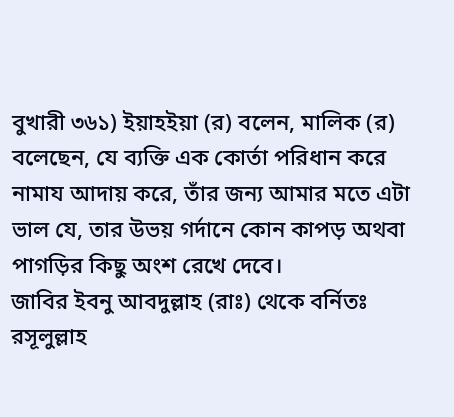বুখারী ৩৬১) ইয়াহইয়া (র) বলেন, মালিক (র) বলেছেন, যে ব্যক্তি এক কোর্তা পরিধান করে নামায আদায় করে, তাঁর জন্য আমার মতে এটা ভাল যে, তার উভয় গর্দানে কোন কাপড় অথবা পাগড়ির কিছু অংশ রেখে দেবে।
জাবির ইবনু আবদুল্লাহ (রাঃ) থেকে বর্নিতঃ
রসূলুল্লাহ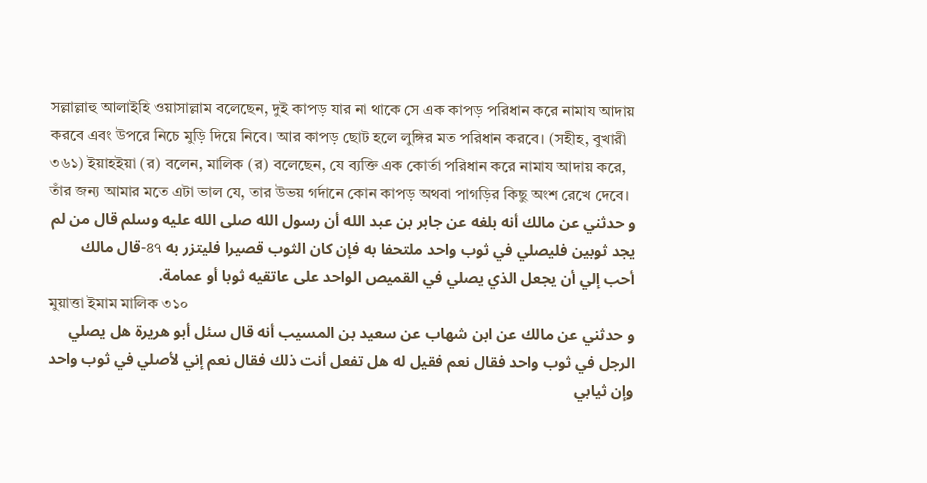সল্লাল্লাহু আলাইহি ওয়াসাল্লাম বলেছেন, দুই কাপড় যার না থাকে সে এক কাপড় পরিধান করে নামায আদায় করবে এবং উপরে নিচে মুড়ি দিয়ে নিবে। আর কাপড় ছোট হলে লুঙ্গির মত পরিধান করবে। (সহীহ, বুখারী ৩৬১) ইয়াহইয়া (র) বলেন, মালিক (র) বলেছেন, যে ব্যক্তি এক কোর্তা পরিধান করে নামায আদায় করে, তাঁর জন্য আমার মতে এটা ভাল যে, তার উভয় গর্দানে কোন কাপড় অথবা পাগড়ির কিছু অংশ রেখে দেবে।
و حدثني عن مالك أنه بلغه عن جابر بن عبد الله أن رسول الله صلى الله عليه وسلم قال من لم يجد ثوبين فليصلي في ثوب واحد ملتحفا به فإن كان الثوب قصيرا فليتزر به ৪৭-قال مالك أحب إلي أن يجعل الذي يصلي في القميص الواحد على عاتقيه ثوبا أو عمامة.
মুয়াত্তা ইমাম মালিক ৩১০
و حدثني عن مالك عن ابن شهاب عن سعيد بن المسيب أنه قال سئل أبو هريرة هل يصلي الرجل في ثوب واحد فقال نعم فقيل له هل تفعل أنت ذلك فقال نعم إني لأصلي في ثوب واحد وإن ثيابي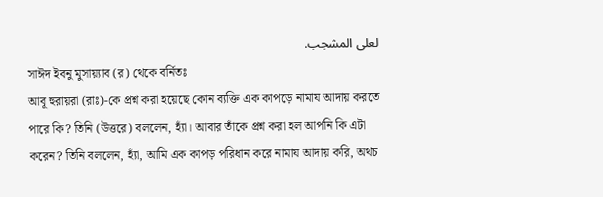لعلى المشجب.
সাঈদ ইবনু মুসায়্যাব (র) থেকে বর্নিতঃ
আবূ হুরায়রা (রাঃ)-কে প্রশ্ন করা হয়েছে কোন ব্যক্তি এক কাপড়ে নামায আদায় করতে পারে কি? তিনি (উত্তরে) বললেন, হ্যাঁ। আবার তাঁকে প্রশ্ন করা হল আপনি কি এটা করেন? তিনি বললেন, হ্যাঁ, আমি এক কাপড় পরিধান করে নামায আদায় করি, অথচ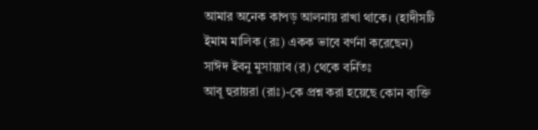আমার অনেক কাপড় আলনায় রাখা থাকে। (হাদীসটি ইমাম মালিক (রঃ) একক ভাবে বর্ণনা করেছেন)
সাঈদ ইবনু মুসায়্যাব (র) থেকে বর্নিতঃ
আবূ হুরায়রা (রাঃ)-কে প্রশ্ন করা হয়েছে কোন ব্যক্তি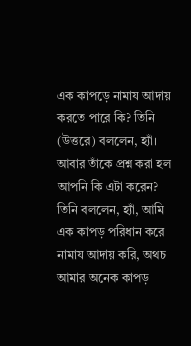এক কাপড়ে নামায আদায় করতে পারে কি? তিনি (উত্তরে) বললেন, হ্যাঁ। আবার তাঁকে প্রশ্ন করা হল আপনি কি এটা করেন? তিনি বললেন, হ্যাঁ, আমি এক কাপড় পরিধান করে নামায আদায় করি, অথচ আমার অনেক কাপড়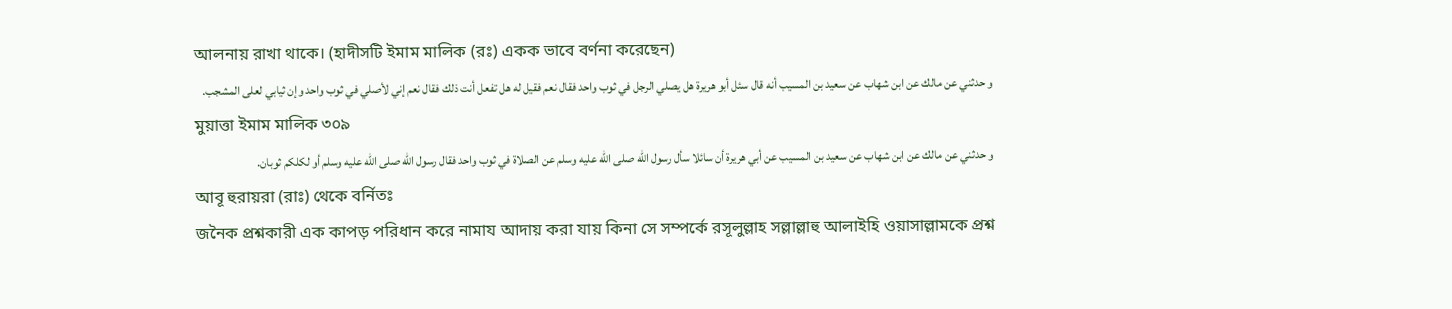আলনায় রাখা থাকে। (হাদীসটি ইমাম মালিক (রঃ) একক ভাবে বর্ণনা করেছেন)
و حدثني عن مالك عن ابن شهاب عن سعيد بن المسيب أنه قال سئل أبو هريرة هل يصلي الرجل في ثوب واحد فقال نعم فقيل له هل تفعل أنت ذلك فقال نعم إني لأصلي في ثوب واحد وإن ثيابي لعلى المشجب.
মুয়াত্তা ইমাম মালিক ৩০৯
و حدثني عن مالك عن ابن شهاب عن سعيد بن المسيب عن أبي هريرة أن سائلا سأل رسول الله صلى الله عليه وسلم عن الصلاة في ثوب واحد فقال رسول الله صلى الله عليه وسلم أو لكلكم ثوبان.
আবূ হুরায়রা (রাঃ) থেকে বর্নিতঃ
জনৈক প্রশ্নকারী এক কাপড় পরিধান করে নামায আদায় করা যায় কিনা সে সম্পর্কে রসূলুল্লাহ সল্লাল্লাহু আলাইহি ওয়াসাল্লামকে প্রশ্ন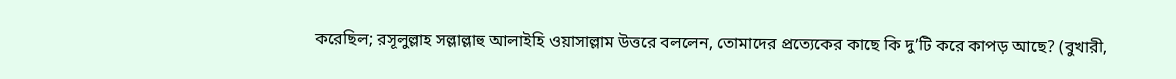করেছিল; রসূলুল্লাহ সল্লাল্লাহু আলাইহি ওয়াসাল্লাম উত্তরে বললেন, তোমাদের প্রত্যেকের কাছে কি দু’টি করে কাপড় আছে? (বুখারী,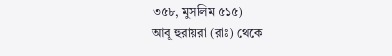৩৫৮, মুসলিম ৫১৫)
আবূ হুরায়রা (রাঃ) থেকে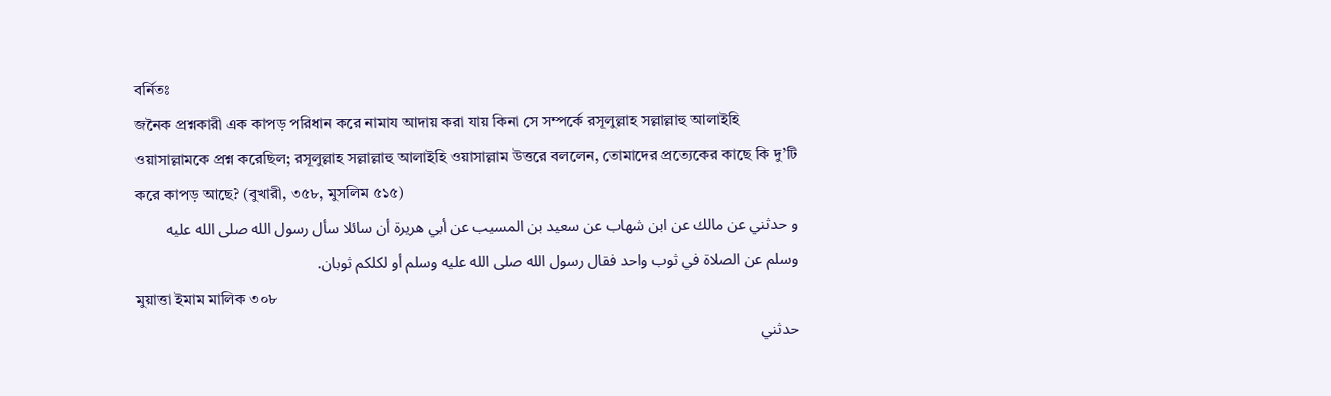বর্নিতঃ
জনৈক প্রশ্নকারী এক কাপড় পরিধান করে নামায আদায় করা যায় কিনা সে সম্পর্কে রসূলুল্লাহ সল্লাল্লাহু আলাইহি ওয়াসাল্লামকে প্রশ্ন করেছিল; রসূলুল্লাহ সল্লাল্লাহু আলাইহি ওয়াসাল্লাম উত্তরে বললেন, তোমাদের প্রত্যেকের কাছে কি দু’টি করে কাপড় আছে? (বুখারী, ৩৫৮, মুসলিম ৫১৫)
و حدثني عن مالك عن ابن شهاب عن سعيد بن المسيب عن أبي هريرة أن سائلا سأل رسول الله صلى الله عليه وسلم عن الصلاة في ثوب واحد فقال رسول الله صلى الله عليه وسلم أو لكلكم ثوبان.
মুয়াত্তা ইমাম মালিক ৩০৮
حدثني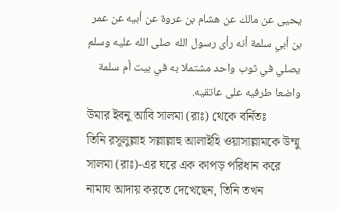يحيى عن مالك عن هشام بن عروة عن أبيه عن عمر بن أبي سلمة أنه رأى رسول الله صلى الله عليه وسلم يصلي في ثوب واحد مشتملا به في بيت أم سلمة واضعا طرفيه على عاتقيه.
উমার ইবনু আবি সালমা (রাঃ) থেকে বর্নিতঃ
তিনি রসূলুল্লাহ সল্লাল্লাহু আলাইহি ওয়াসাল্লামকে উম্মু সালমা (রাঃ)-এর ঘরে এক কাপড় পরিধান করে নামায আদায় করতে দেখেছেন, তিনি তখন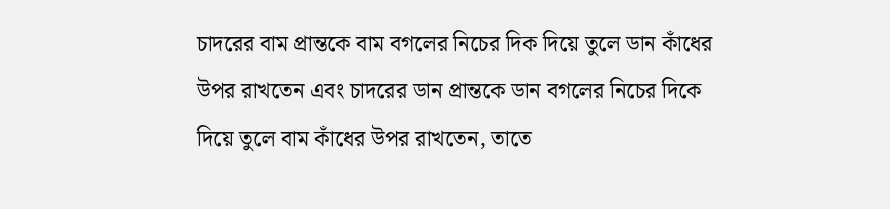চাদরের বাম প্রান্তকে বাম বগলের নিচের দিক দিয়ে তুলে ডান কাঁধের উপর রাখতেন এবং চাদরের ডান প্রান্তকে ডান বগলের নিচের দিকে দিয়ে তুলে বাম কাঁধের উপর রাখতেন, তাতে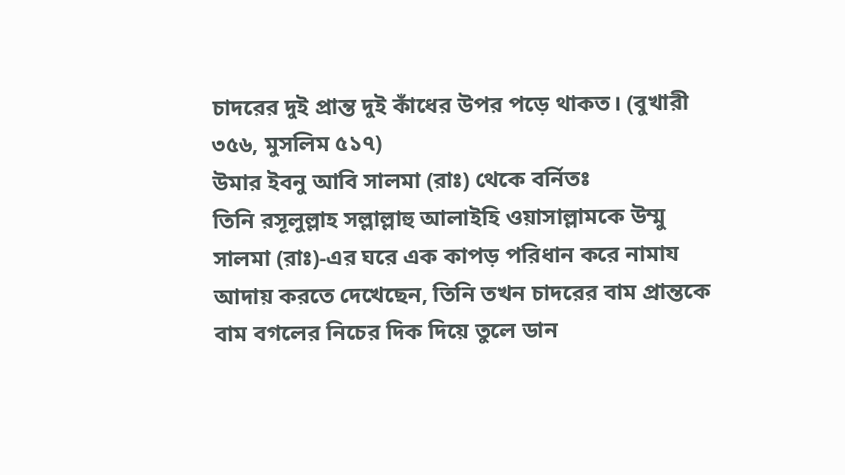চাদরের দুই প্রান্ত দুই কাঁধের উপর পড়ে থাকত। (বুখারী ৩৫৬, মুসলিম ৫১৭)
উমার ইবনু আবি সালমা (রাঃ) থেকে বর্নিতঃ
তিনি রসূলুল্লাহ সল্লাল্লাহু আলাইহি ওয়াসাল্লামকে উম্মু সালমা (রাঃ)-এর ঘরে এক কাপড় পরিধান করে নামায আদায় করতে দেখেছেন, তিনি তখন চাদরের বাম প্রান্তকে বাম বগলের নিচের দিক দিয়ে তুলে ডান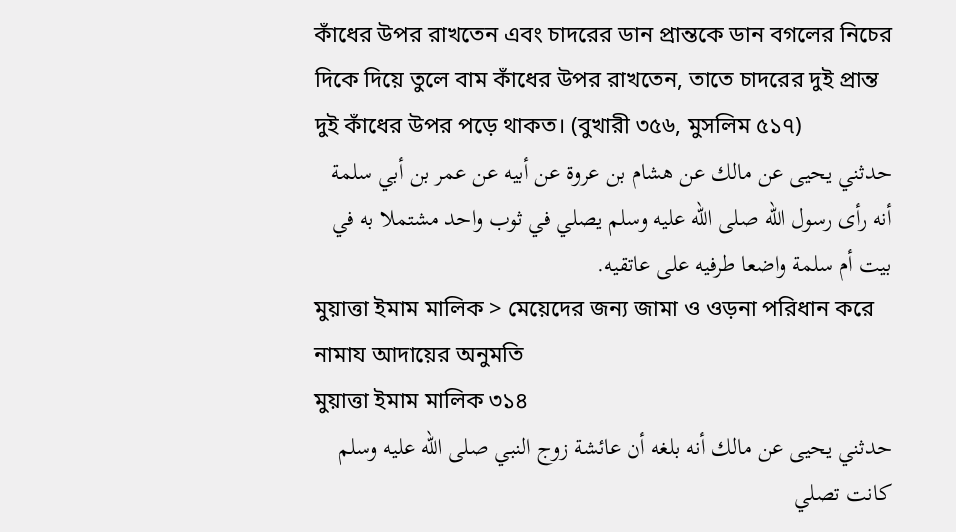কাঁধের উপর রাখতেন এবং চাদরের ডান প্রান্তকে ডান বগলের নিচের দিকে দিয়ে তুলে বাম কাঁধের উপর রাখতেন, তাতে চাদরের দুই প্রান্ত দুই কাঁধের উপর পড়ে থাকত। (বুখারী ৩৫৬, মুসলিম ৫১৭)
حدثني يحيى عن مالك عن هشام بن عروة عن أبيه عن عمر بن أبي سلمة أنه رأى رسول الله صلى الله عليه وسلم يصلي في ثوب واحد مشتملا به في بيت أم سلمة واضعا طرفيه على عاتقيه.
মুয়াত্তা ইমাম মালিক > মেয়েদের জন্য জামা ও ওড়না পরিধান করে নামায আদায়ের অনুমতি
মুয়াত্তা ইমাম মালিক ৩১৪
حدثني يحيى عن مالك أنه بلغه أن عائشة زوج النبي صلى الله عليه وسلم كانت تصلي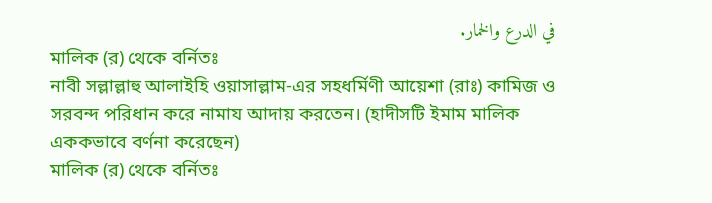في الدرع والخمار.
মালিক (র) থেকে বর্নিতঃ
নাবী সল্লাল্লাহু আলাইহি ওয়াসাল্লাম-এর সহধর্মিণী আয়েশা (রাঃ) কামিজ ও সরবন্দ পরিধান করে নামায আদায় করতেন। (হাদীসটি ইমাম মালিক এককভাবে বর্ণনা করেছেন)
মালিক (র) থেকে বর্নিতঃ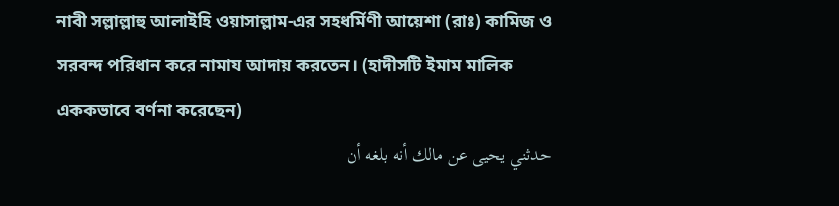নাবী সল্লাল্লাহু আলাইহি ওয়াসাল্লাম-এর সহধর্মিণী আয়েশা (রাঃ) কামিজ ও সরবন্দ পরিধান করে নামায আদায় করতেন। (হাদীসটি ইমাম মালিক এককভাবে বর্ণনা করেছেন)
حدثني يحيى عن مالك أنه بلغه أن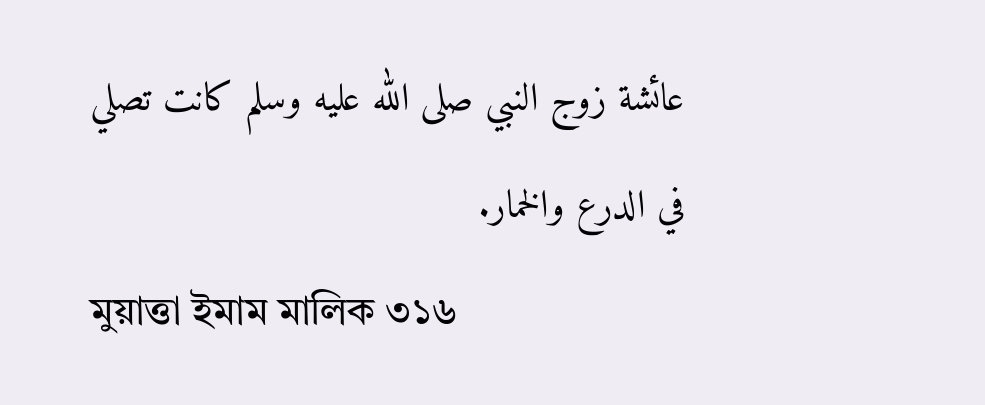عائشة زوج النبي صلى الله عليه وسلم كانت تصلي في الدرع والخمار.
মুয়াত্তা ইমাম মালিক ৩১৬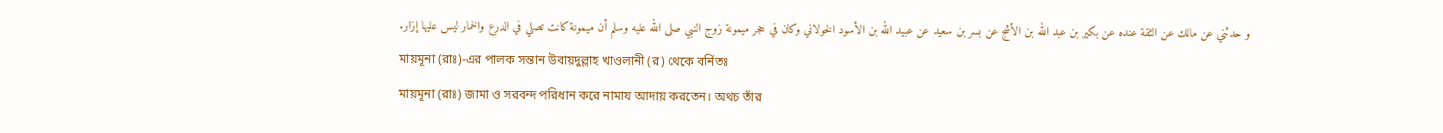و حدثني عن مالك عن الثقة عنده عن بكير بن عبد الله بن الأشج عن بسر بن سعيد عن عبيد الله بن الأسود الخولاني وكان في حجر ميمونة زوج النبي صلى الله عليه وسلم أن ميمونة كانت تصلي في الدرع والخمار ليس عليها إزار.
মায়মূনা (রাঃ)-এর পালক সন্তান উবায়দুল্লাহ খাওলানী (র) থেকে বর্নিতঃ
মায়মূনা (রাঃ) জামা ও সরবন্দ পরিধান করে নামায আদায় করতেন। অথচ তাঁর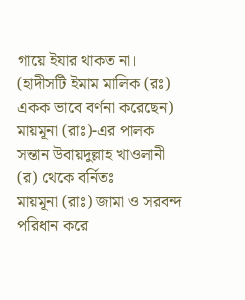গায়ে ইযার থাকত না। (হাদীসটি ইমাম মালিক (রঃ) একক ভাবে বর্ণনা করেছেন)
মায়মূনা (রাঃ)-এর পালক সন্তান উবায়দুল্লাহ খাওলানী (র) থেকে বর্নিতঃ
মায়মূনা (রাঃ) জামা ও সরবন্দ পরিধান করে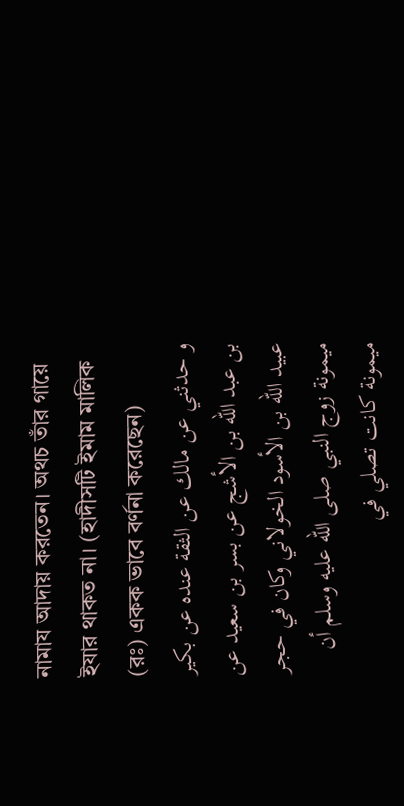নামায আদায় করতেন। অথচ তাঁর গায়ে ইযার থাকত না। (হাদীসটি ইমাম মালিক (রঃ) একক ভাবে বর্ণনা করেছেন)
و حدثني عن مالك عن الثقة عنده عن بكير بن عبد الله بن الأشج عن بسر بن سعيد عن عبيد الله بن الأسود الخولاني وكان في حجر ميمونة زوج النبي صلى الله عليه وسلم أن ميمونة كانت تصلي في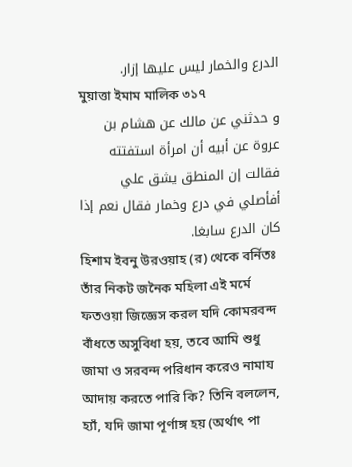الدرع والخمار ليس عليها إزار.
মুয়াত্তা ইমাম মালিক ৩১৭
و حدثني عن مالك عن هشام بن عروة عن أبيه أن امرأة استفتته فقالت إن المنطق يشق علي أفأصلي في درع وخمار فقال نعم إذا كان الدرع سابغا.
হিশাম ইবনু উরওয়াহ (র) থেকে বর্নিতঃ
তাঁর নিকট জনৈক মহিলা এই মর্মে ফতওয়া জিজ্ঞেস করল যদি কোমরবন্দ বাঁধতে অসুবিধা হয়, তবে আমি শুধু জামা ও সরবন্দ পরিধান করেও নামায আদায় করতে পারি কি? তিনি বললেন, হ্যাঁ, যদি জামা পূর্ণাঙ্গ হয় (অর্থাৎ পা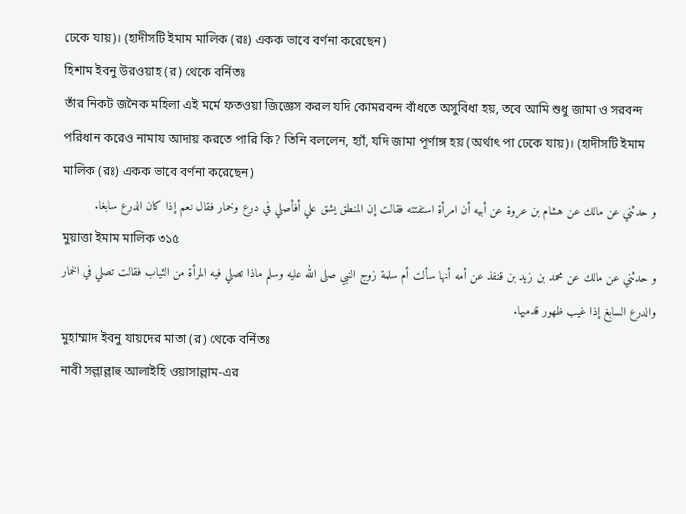ঢেকে যায়)। (হাদীসটি ইমাম মালিক (রঃ) একক ভাবে বর্ণনা করেছেন)
হিশাম ইবনু উরওয়াহ (র) থেকে বর্নিতঃ
তাঁর নিকট জনৈক মহিলা এই মর্মে ফতওয়া জিজ্ঞেস করল যদি কোমরবন্দ বাঁধতে অসুবিধা হয়, তবে আমি শুধু জামা ও সরবন্দ পরিধান করেও নামায আদায় করতে পারি কি? তিনি বললেন, হ্যাঁ, যদি জামা পূর্ণাঙ্গ হয় (অর্থাৎ পা ঢেকে যায়)। (হাদীসটি ইমাম মালিক (রঃ) একক ভাবে বর্ণনা করেছেন)
و حدثني عن مالك عن هشام بن عروة عن أبيه أن امرأة استفتته فقالت إن المنطق يشق علي أفأصلي في درع وخمار فقال نعم إذا كان الدرع سابغا.
মুয়াত্তা ইমাম মালিক ৩১৫
و حدثني عن مالك عن محمد بن زيد بن قنفذ عن أمه أنها سألت أم سلمة زوج النبي صلى الله عليه وسلم ماذا تصلي فيه المرأة من الثياب فقالت تصلي في الخمار والدرع السابغ إذا غيب ظهور قدميها.
মুহাম্মাদ ইবনু যায়দের মাতা (র) থেকে বর্নিতঃ
নাবী সল্লাল্লাহু আলাইহি ওয়াসাল্লাম-এর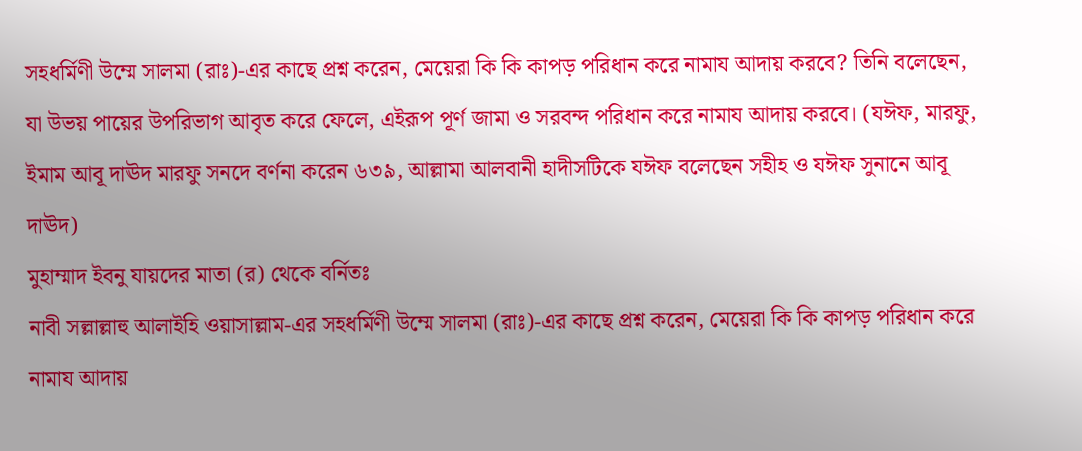সহধর্মিণী উম্মে সালমা (রাঃ)-এর কাছে প্রশ্ন করেন, মেয়েরা কি কি কাপড় পরিধান করে নামায আদায় করবে? তিনি বলেছেন, যা উভয় পায়ের উপরিভাগ আবৃত করে ফেলে, এইরূপ পূর্ণ জামা ও সরবন্দ পরিধান করে নামায আদায় করবে। (যঈফ, মারফু, ইমাম আবূ দাঊদ মারফু সনদে বর্ণনা করেন ৬৩৯, আল্লামা আলবানী হাদীসটিকে যঈফ বলেছেন সহীহ ও যঈফ সুনানে আবূ দাঊদ)
মুহাম্মাদ ইবনু যায়দের মাতা (র) থেকে বর্নিতঃ
নাবী সল্লাল্লাহু আলাইহি ওয়াসাল্লাম-এর সহধর্মিণী উম্মে সালমা (রাঃ)-এর কাছে প্রশ্ন করেন, মেয়েরা কি কি কাপড় পরিধান করে নামায আদায়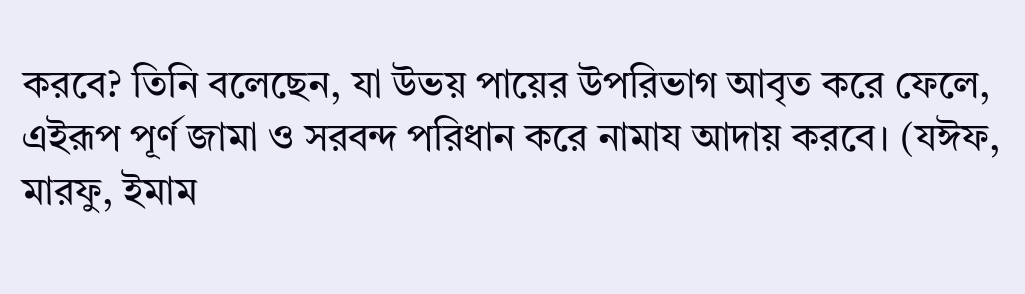করবে? তিনি বলেছেন, যা উভয় পায়ের উপরিভাগ আবৃত করে ফেলে, এইরূপ পূর্ণ জামা ও সরবন্দ পরিধান করে নামায আদায় করবে। (যঈফ, মারফু, ইমাম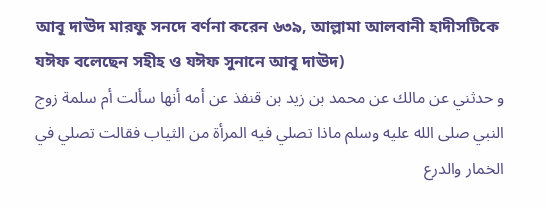আবূ দাঊদ মারফু সনদে বর্ণনা করেন ৬৩৯, আল্লামা আলবানী হাদীসটিকে যঈফ বলেছেন সহীহ ও যঈফ সুনানে আবূ দাঊদ)
و حدثني عن مالك عن محمد بن زيد بن قنفذ عن أمه أنها سألت أم سلمة زوج النبي صلى الله عليه وسلم ماذا تصلي فيه المرأة من الثياب فقالت تصلي في الخمار والدرع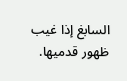السابغ إذا غيب ظهور قدميها.